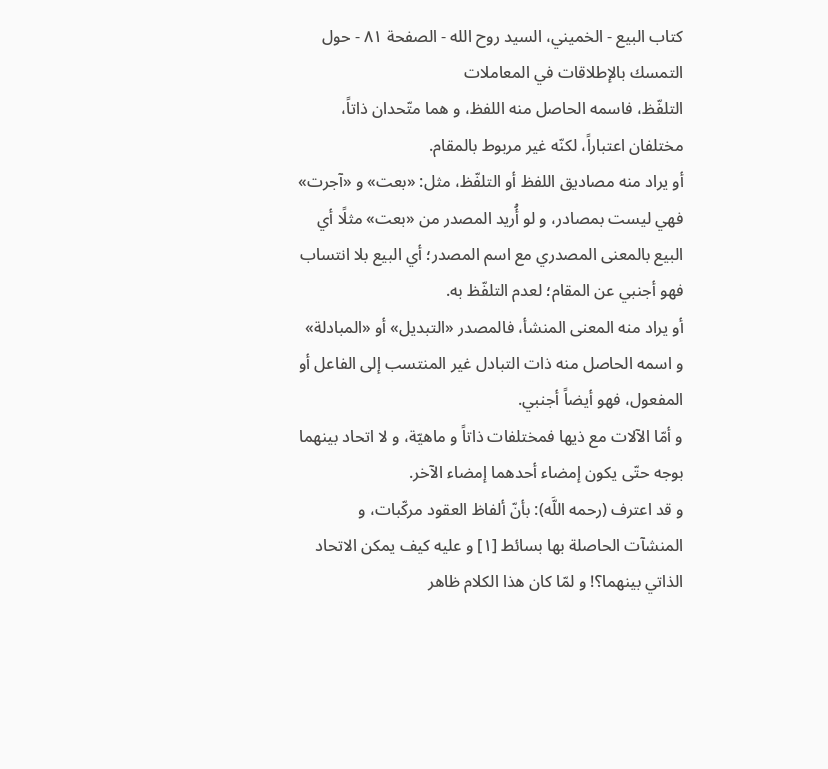كتاب البيع - الخميني، السيد روح الله - الصفحة ٨١ - حول التمسك بالإطلاقات في المعاملات
التلفّظ، فاسمه الحاصل منه اللفظ، و هما متّحدان ذاتاً، مختلفان اعتباراً، لكنّه غير مربوط بالمقام.
أو يراد منه مصاديق اللفظ أو التلفّظ، مثل: «بعت» و «آجرت» فهي ليست بمصادر، و لو أُريد المصدر من «بعت» مثلًا أي البيع بالمعنى المصدري مع اسم المصدر؛ أي البيع بلا انتساب فهو أجنبي عن المقام؛ لعدم التلفّظ به.
أو يراد منه المعنى المنشأ، فالمصدر «التبديل» أو «المبادلة» و اسمه الحاصل منه ذات التبادل غير المنتسب إلى الفاعل أو المفعول، فهو أيضاً أجنبي.
و أمّا الآلات مع ذيها فمختلفات ذاتاً و ماهيّة، و لا اتحاد بينهما بوجه حتّى يكون إمضاء أحدهما إمضاء الآخر.
و قد اعترف (رحمه اللَّه): بأنّ ألفاظ العقود مركّبات، و المنشآت الحاصلة بها بسائط [١] و عليه كيف يمكن الاتحاد الذاتي بينهما؟! و لمّا كان هذا الكلام ظاهر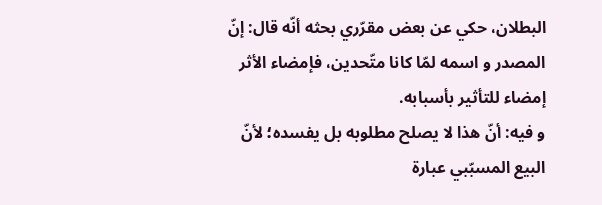البطلان، حكي عن بعض مقرّري بحثه أنّه قال: إنّ المصدر و اسمه لمّا كانا متّحدين، فإمضاء الأثر إمضاء للتأثير بأسبابه.
و فيه: أنّ هذا لا يصلح مطلوبه بل يفسده؛ لأنّ البيع المسبّبي عبارة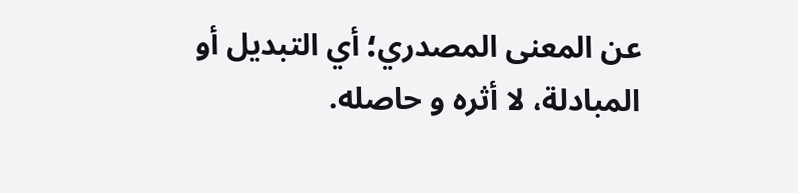عن المعنى المصدري؛ أي التبديل أو المبادلة، لا أثره و حاصله.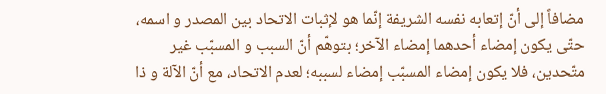مضافاً إلى أنّ إتعابه نفسه الشريفة إنّما هو لإثبات الاتحاد بين المصدر و اسمه، حتّى يكون إمضاء أحدهما إمضاء الآخر؛ بتوهّم أنّ السبب و المسبّب غير متّحدين، فلا يكون إمضاء المسبّب إمضاء لسببه؛ لعدم الاتحاد، مع أنّ الآلة و ذا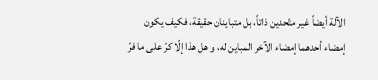الآلة أيضاً غير متّحدين ذاتاً، بل متباينان حقيقة، فكيف يكون إمضاء أحدهما إمضاء الآخر المباين له، و هل هذا إلّا كرّ على ما فرّ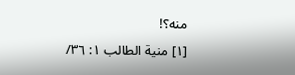منه؟!
[١] منية الطالب ١: ٣٦/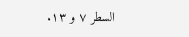السطر ٧ و ١٣.